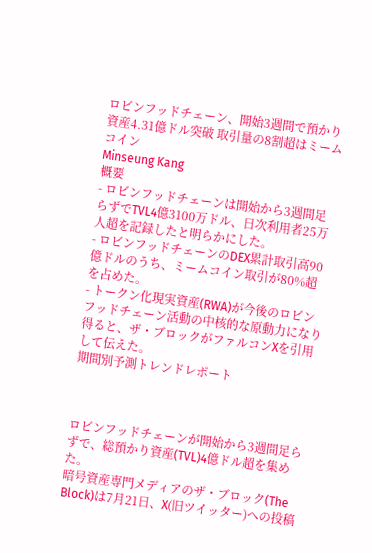ロビンフッドチェーン、開始3週間で預かり資産4.31億ドル突破 取引量の8割超はミームコイン
Minseung Kang
概要
- ロビンフッドチェーンは開始から3週間足らずでTVL4億3100万ドル、日次利用者25万人超を記録したと明らかにした。
- ロビンフッドチェーンのDEX累計取引高90億ドルのうち、ミームコイン取引が80%超を占めた。
- トークン化現実資産(RWA)が今後のロビンフッドチェーン活動の中核的な原動力になり得ると、ザ・ブロックがファルコンXを引用して伝えた。
期間別予測トレンドレポート



ロビンフッドチェーンが開始から3週間足らずで、総預かり資産(TVL)4億ドル超を集めた。
暗号資産専門メディアのザ・ブロック(The Block)は7月21日、X(旧ツイッター)への投稿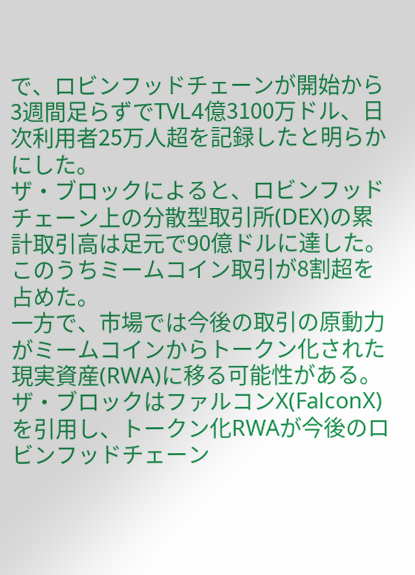で、ロビンフッドチェーンが開始から3週間足らずでTVL4億3100万ドル、日次利用者25万人超を記録したと明らかにした。
ザ・ブロックによると、ロビンフッドチェーン上の分散型取引所(DEX)の累計取引高は足元で90億ドルに達した。このうちミームコイン取引が8割超を占めた。
一方で、市場では今後の取引の原動力がミームコインからトークン化された現実資産(RWA)に移る可能性がある。ザ・ブロックはファルコンX(FalconX)を引用し、トークン化RWAが今後のロビンフッドチェーン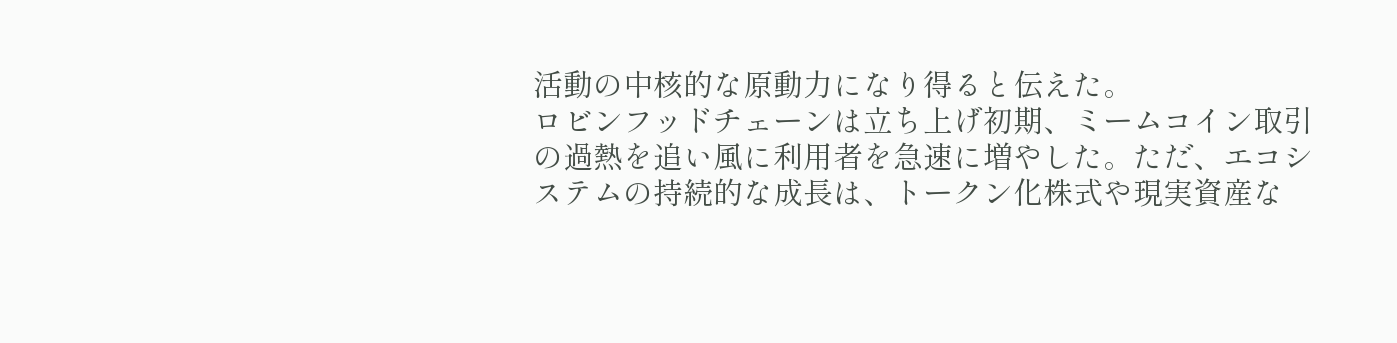活動の中核的な原動力になり得ると伝えた。
ロビンフッドチェーンは立ち上げ初期、ミームコイン取引の過熱を追い風に利用者を急速に増やした。ただ、エコシステムの持続的な成長は、トークン化株式や現実資産な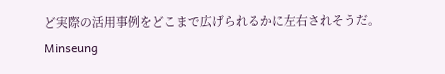ど実際の活用事例をどこまで広げられるかに左右されそうだ。
Minseung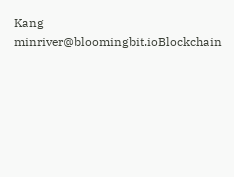Kang
minriver@bloomingbit.ioBlockchain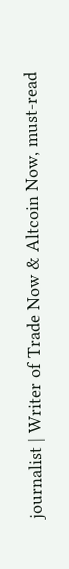journalist | Writer of Trade Now & Altcoin Now, must-read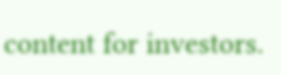content for investors.